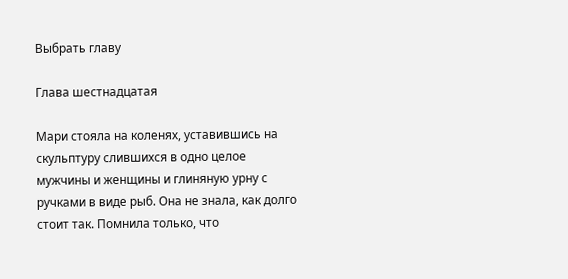Выбрать главу

Глава шестнадцатая

Мари стояла на коленях, уставившись на скульптуру слившихся в одно целое мужчины и женщины и глиняную урну с ручками в виде рыб. Она не знала, как долго стоит так. Помнила только, что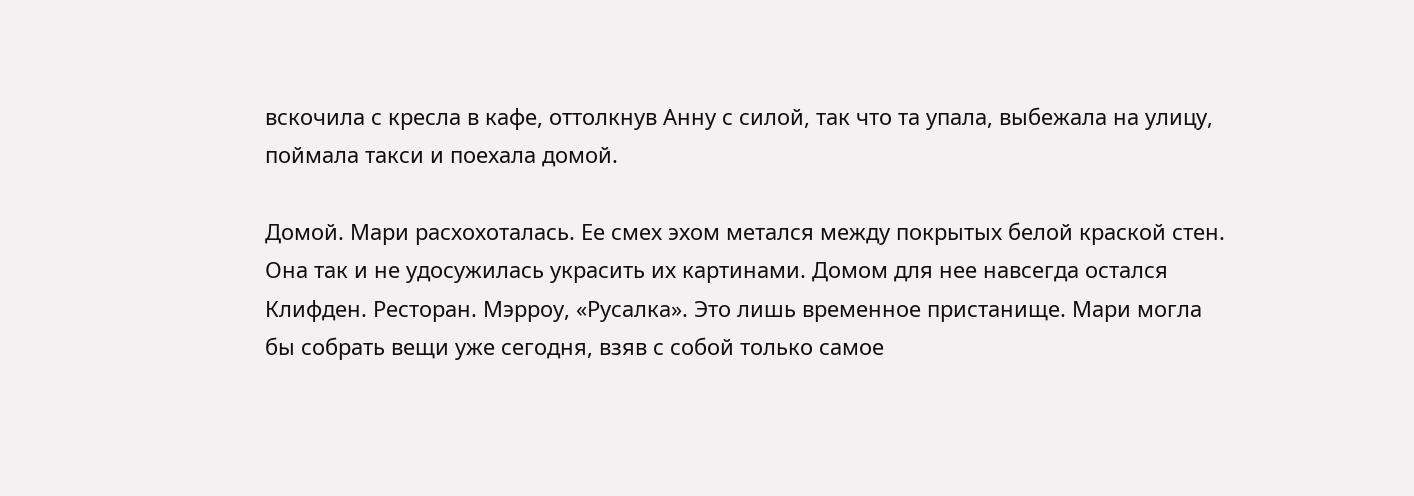вскочила с кресла в кафе, оттолкнув Анну с силой, так что та упала, выбежала на улицу, поймала такси и поехала домой.

Домой. Мари расхохоталась. Ее смех эхом метался между покрытых белой краской стен. Она так и не удосужилась украсить их картинами. Домом для нее навсегда остался Клифден. Ресторан. Мэрроу, «Русалка». Это лишь временное пристанище. Мари могла бы собрать вещи уже сегодня, взяв с собой только самое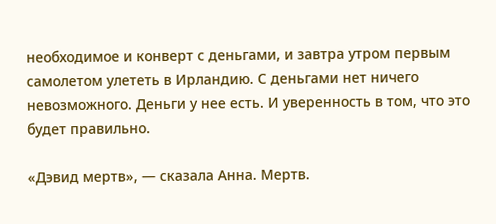необходимое и конверт с деньгами, и завтра утром первым самолетом улететь в Ирландию. С деньгами нет ничего невозможного. Деньги у нее есть. И уверенность в том, что это будет правильно.

«Дэвид мертв», — сказала Анна. Мертв.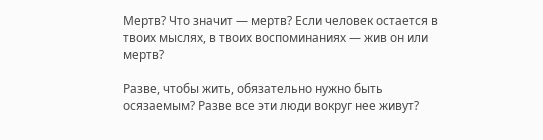Мертв? Что значит — мертв? Если человек остается в твоих мыслях, в твоих воспоминаниях — жив он или мертв?

Разве, чтобы жить, обязательно нужно быть осязаемым? Разве все эти люди вокруг нее живут?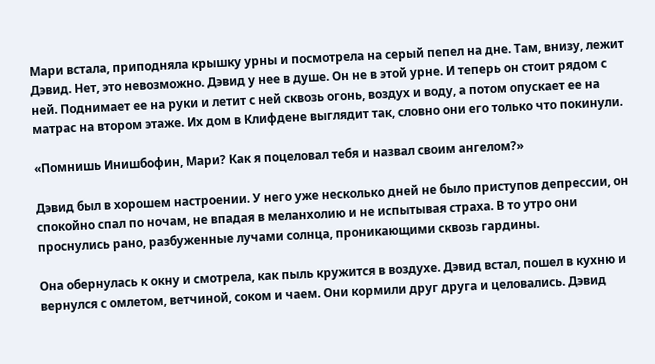Мари встала, приподняла крышку урны и посмотрела на серый пепел на дне. Там, внизу, лежит Дэвид. Нет, это невозможно. Дэвид у нее в душе. Он не в этой урне. И теперь он стоит рядом с ней. Поднимает ее на руки и летит с ней сквозь огонь, воздух и воду, а потом опускает ее на матрас на втором этаже. Их дом в Клифдене выглядит так, словно они его только что покинули.

«Помнишь Инишбофин, Мари? Как я поцеловал тебя и назвал своим ангелом?»

Дэвид был в хорошем настроении. У него уже несколько дней не было приступов депрессии, он спокойно спал по ночам, не впадая в меланхолию и не испытывая страха. В то утро они проснулись рано, разбуженные лучами солнца, проникающими сквозь гардины.

Она обернулась к окну и смотрела, как пыль кружится в воздухе. Дэвид встал, пошел в кухню и вернулся с омлетом, ветчиной, соком и чаем. Они кормили друг друга и целовались. Дэвид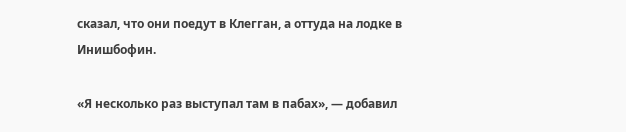сказал, что они поедут в Клегган, а оттуда на лодке в Инишбофин.

«Я несколько раз выступал там в пабах», — добавил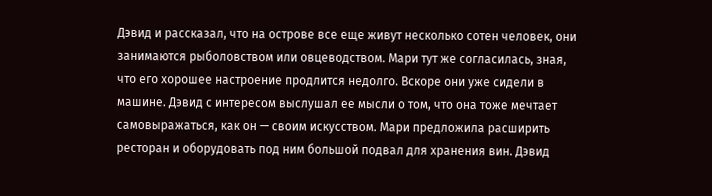Дэвид и рассказал, что на острове все еще живут несколько сотен человек, они занимаются рыболовством или овцеводством. Мари тут же согласилась, зная, что его хорошее настроение продлится недолго. Вскоре они уже сидели в машине. Дэвид с интересом выслушал ее мысли о том, что она тоже мечтает самовыражаться, как он — своим искусством. Мари предложила расширить ресторан и оборудовать под ним большой подвал для хранения вин. Дэвид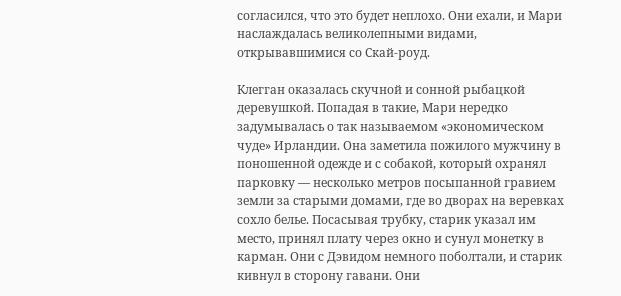согласился, что это будет неплохо. Они ехали, и Мари наслаждалась великолепными видами, открывавшимися со Скай-роуд.

Клегган оказалась скучной и сонной рыбацкой деревушкой. Попадая в такие, Мари нередко задумывалась о так называемом «экономическом чуде» Ирландии. Она заметила пожилого мужчину в поношенной одежде и с собакой, который охранял парковку — несколько метров посыпанной гравием земли за старыми домами, где во дворах на веревках сохло белье. Посасывая трубку, старик указал им место, принял плату через окно и сунул монетку в карман. Они с Дэвидом немного поболтали, и старик кивнул в сторону гавани. Они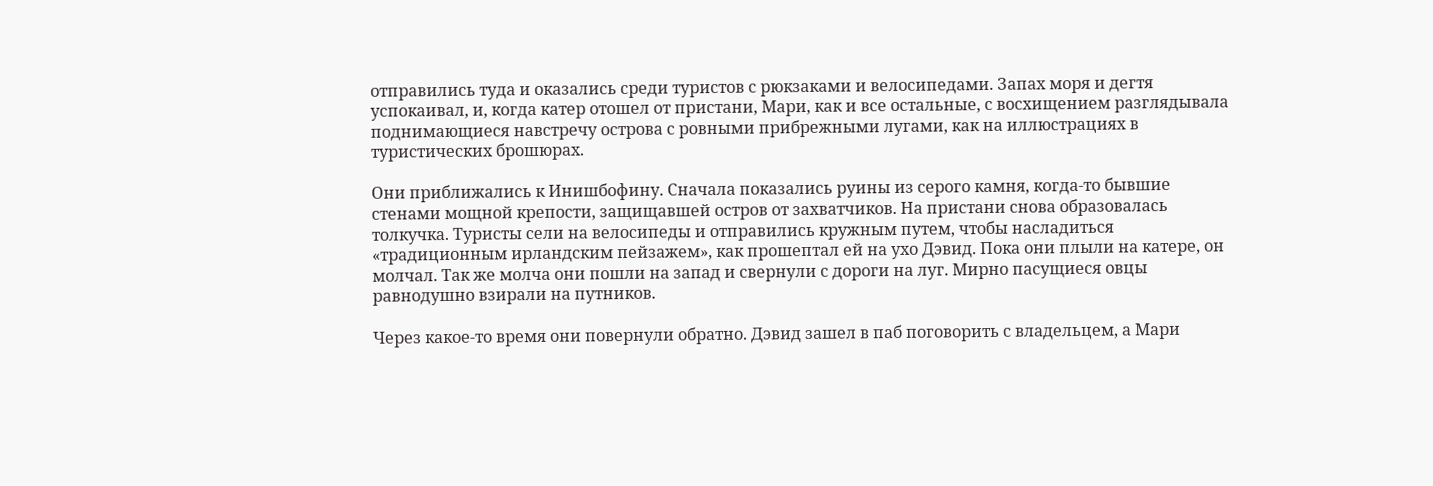отправились туда и оказались среди туристов с рюкзаками и велосипедами. Запах моря и дегтя успокаивал, и, когда катер отошел от пристани, Мари, как и все остальные, с восхищением разглядывала поднимающиеся навстречу острова с ровными прибрежными лугами, как на иллюстрациях в туристических брошюрах.

Они приближались к Инишбофину. Сначала показались руины из серого камня, когда-то бывшие стенами мощной крепости, защищавшей остров от захватчиков. На пристани снова образовалась толкучка. Туристы сели на велосипеды и отправились кружным путем, чтобы насладиться «традиционным ирландским пейзажем», как прошептал ей на ухо Дэвид. Пока они плыли на катере, он молчал. Так же молча они пошли на запад и свернули с дороги на луг. Мирно пасущиеся овцы равнодушно взирали на путников.

Через какое-то время они повернули обратно. Дэвид зашел в паб поговорить с владельцем, а Мари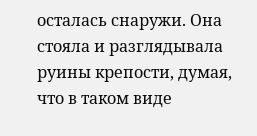осталась снаружи. Она стояла и разглядывала руины крепости, думая, что в таком виде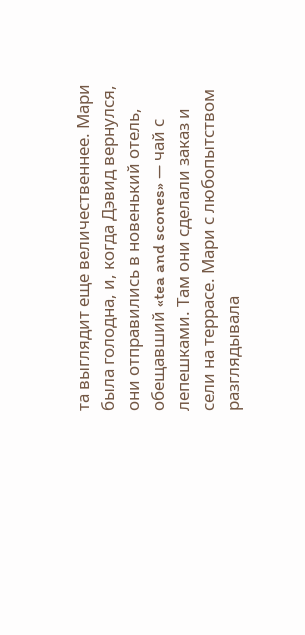та выглядит еще величественнее. Мари была голодна, и, когда Дэвид вернулся, они отправились в новенький отель, обещавший «tea and scones» — чай с лепешками. Там они сделали заказ и сели на террасе. Мари с любопытством разглядывала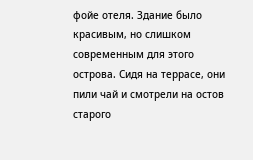фойе отеля. Здание было красивым, но слишком современным для этого острова. Сидя на террасе, они пили чай и смотрели на остов старого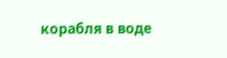корабля в воде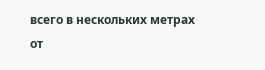всего в нескольких метрах от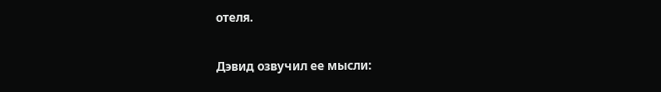отеля.

Дэвид озвучил ее мысли: